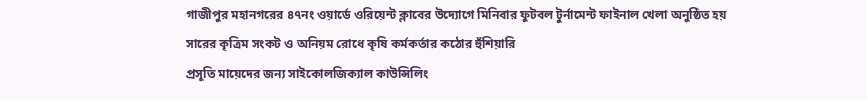গাজীপুর মহানগরের ৪৭নং ওয়ার্ডে ওরিয়েন্ট ক্লাবের উদ্যোগে মিনিবার ফুটবল টুর্নামেন্ট ফাইনাল খেলা অনুষ্ঠিত হয়
সারের কৃত্রিম সংকট ও অনিয়ম রোধে কৃষি কর্মকর্তার কঠোর হুঁশিয়ারি
প্রসূতি মায়েদের জন্য সাইকোলজিক্যাল কাউন্সিলিং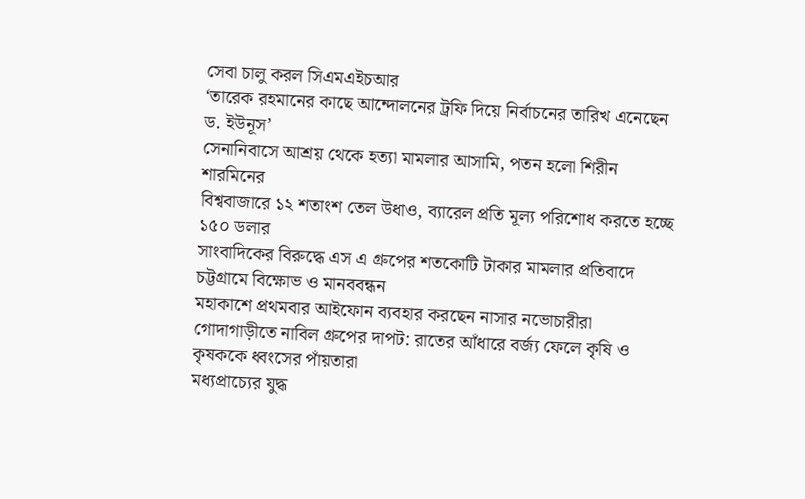সেবা চালু করল সিএমএইচআর
‘তারেক রহমানের কাছে আন্দোলনের ট্রফি দিয়ে নির্বাচনের তারিখ এনেছেন ড. ইউনূস’
সেনানিবাসে আশ্রয় থেকে হত্যা মামলার আসামি, পতন হলো শিরীন শারমিনের
বিশ্ববাজারে ১২ শতাংশ তেল উধাও, ব্যারেল প্রতি মূল্য পরিশোধ করতে হচ্ছে ১৫০ ডলার
সাংবাদিকের বিরুদ্ধে এস এ গ্রুপের শতকোটি টাকার মামলার প্রতিবাদে চট্টগ্রামে বিক্ষোভ ও মানববন্ধন
মহাকাশে প্রথমবার আইফোন ব্যবহার করছেন নাসার নভোচারীরা
গোদাগাড়ীতে নাবিল গ্রুপের দাপট: রাতের আঁধারে বর্জ্য ফেলে কৃষি ও কৃষককে ধ্বংসের পাঁয়তারা
মধ্যপ্রাচ্যের যুদ্ধ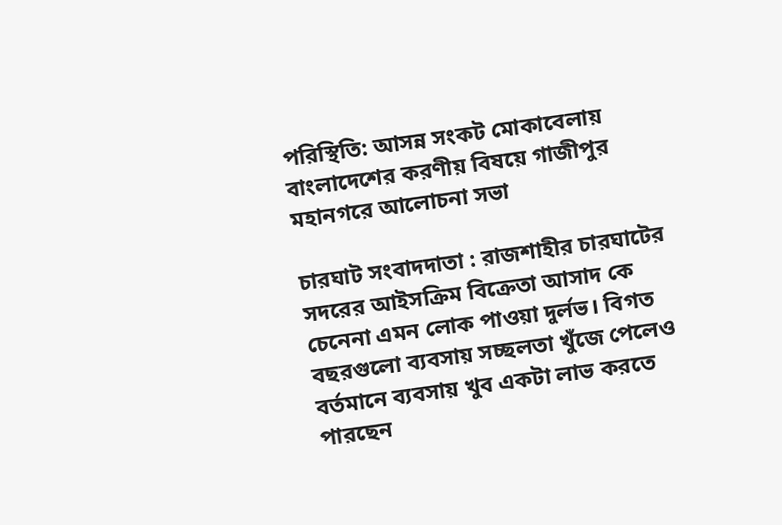পরিস্থিতি: আসন্ন সংকট মোকাবেলায় বাংলাদেশের করণীয় বিষয়ে গাজীপুর মহানগরে আলোচনা সভা

চারঘাট সংবাদদাতা : রাজশাহীর চারঘাটের সদরের আইসক্রিম বিক্রেতা আসাদ কে চেনেনা এমন লোক পাওয়া দুর্লভ। বিগত বছরগুলো ব্যবসায় সচ্ছলতা খুঁজে পেলেও বর্তমানে ব্যবসায় খুব একটা লাভ করতে পারছেন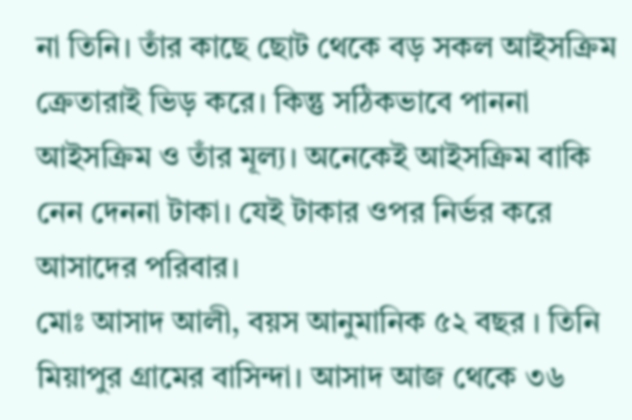না তিনি। তাঁর কাছে ছোট থেকে বড় সকল আইসক্রিম ক্রেতারাই ভিড় করে। কিন্তু সঠিকভাবে পাননা আইসক্রিম ও তাঁর মূল্য। অনেকেই আইসক্রিম বাকি নেন দেননা টাকা। যেই টাকার ওপর নির্ভর করে আসাদের পরিবার।
মোঃ আসাদ আলী, বয়স আনুমানিক ৫২ বছর । তিনি মিয়াপুর গ্রামের বাসিন্দা। আসাদ আজ থেকে ৩৬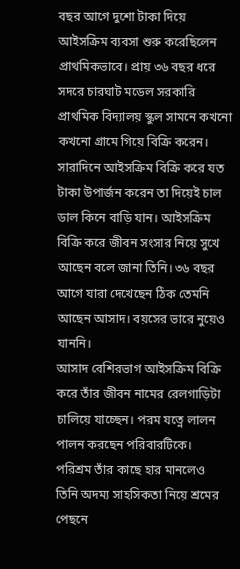বছর আগে দুশো টাকা দিয়ে আইসক্রিম ব্যবসা শুরু করেছিলেন প্রাথমিকভাবে। প্রায় ৩৬ বছর ধরে সদরে চারঘাট মডেল সরকারি প্রাথমিক বিদ্যালয় স্কুল সামনে কখনো কখনো গ্রামে গিয়ে বিক্রি করেন।
সারাদিনে আইসক্রিম বিক্রি করে যত টাকা উপার্জন করেন তা দিয়েই চাল ডাল কিনে বাড়ি যান। আইসক্রিম বিক্রি করে জীবন সংসার নিয়ে সুখে আছেন বলে জানা তিনি। ৩৬ বছর আগে যারা দেখেছেন ঠিক তেমনি আছেন আসাদ। বয়সের ভারে নুয়েও যাননি।
আসাদ বেশিরভাগ আইসক্রিম বিক্রি করে তাঁর জীবন নামের রেলগাড়িটা চালিয়ে যাচ্ছেন। পরম যত্নে লালন পালন করছেন পরিবারটিকে। পরিশ্রম তাঁর কাছে হার মানলেও তিনি অদম্য সাহসিকতা নিয়ে শ্রমের পেছনে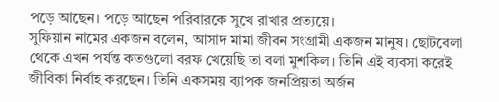পড়ে আছেন। পড়ে আছেন পরিবারকে সুখে রাখার প্রত্যয়ে।
সুফিয়ান নামের একজন বলেন, আসাদ মামা জীবন সংগ্রামী একজন মানুষ। ছোটবেলা থেকে এখন পর্যন্ত কতগুলো বরফ খেয়েছি তা বলা মুশকিল। তিনি এই ব্যবসা করেই জীবিকা নির্বাহ করছেন। তিনি একসময় ব্যাপক জনপ্রিয়তা অর্জন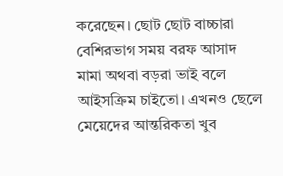করেছেন। ছোট ছোট বাচ্চারা বেশিরভাগ সময় বরফ আসাদ মামা অথবা বড়রা ভাই বলে আইসক্রিম চাইতো। এখনও ছেলে মেয়েদের আন্তরিকতা খুব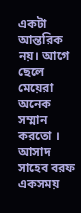একটা আন্তরিক নয়। আগে ছেলে মেয়েরা অনেক সম্মান করতো । আসাদ সাহেব বরফ একসময়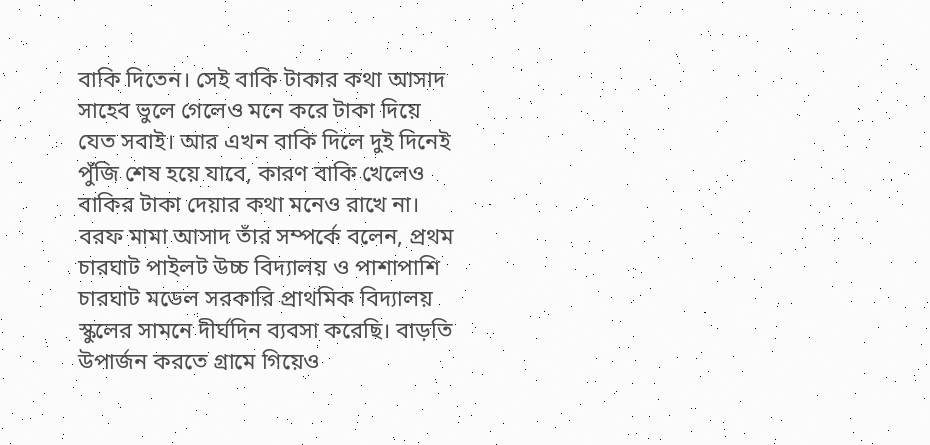বাকি দিতেন। সেই বাকি টাকার কথা আসাদ সাহেব ভুলে গেলেও মনে করে টাকা দিয়ে যেত সবাই। আর এখন বাকি দিলে দুই দিনেই পুঁজি শেষ হয়ে যাবে, কারণ বাকি খেলেও বাকির টাকা দেয়ার কথা মনেও রাখে না।
বরফ মামা আসাদ তাঁর সম্পর্কে বলেন, প্রথম চারঘাট পাইলট উচ্চ বিদ্যালয় ও পাশাপাশি চারঘাট মডেল সরকারি প্রাথমিক বিদ্যালয় স্কুলের সামনে দীর্ঘদিন ব্যবসা করেছি। বাড়তি উপার্জন করতে গ্রামে গিয়েও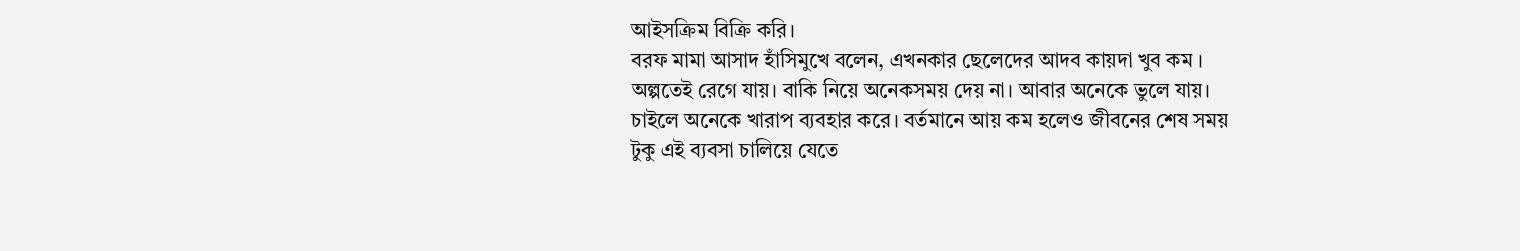আইসক্রিম বিক্রি করি।
বরফ মামা আসাদ হাঁসিমুখে বলেন, এখনকার ছেলেদের আদব কায়দা খুব কম । অল্পতেই রেগে যায়। বাকি নিয়ে অনেকসময় দেয় না। আবার অনেকে ভুলে যায়। চাইলে অনেকে খারাপ ব্যবহার করে। বর্তমানে আয় কম হলেও জীবনের শেষ সময় টুকু এই ব্যবসা চালিয়ে যেতে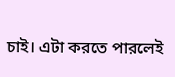চাই। এটা করতে পারলেই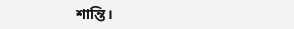শান্তি।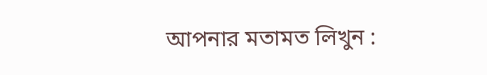আপনার মতামত লিখুন :